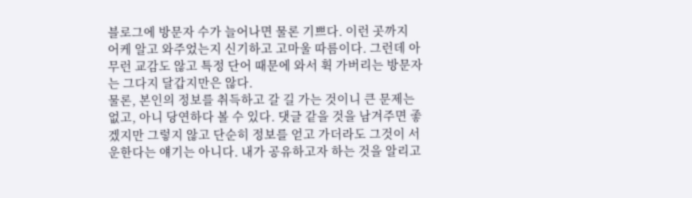블로그에 방문자 수가 늘어나면 물론 기쁘다. 이런 곳까지 어케 알고 와주었는지 신기하고 고마울 따름이다. 그런데 아무런 교감도 않고 특정 단어 때문에 와서 휙 가버리는 방문자는 그다지 달갑지만은 않다.
물론, 본인의 정보를 취득하고 갈 길 가는 것이니 큰 문제는 없고, 아니 당연하다 볼 수 있다. 댓글 같을 것을 남겨주면 좋겠지만 그렇지 않고 단순히 정보를 얻고 가더라도 그것이 서운한다는 얘기는 아니다. 내가 공유하고자 하는 것을 알리고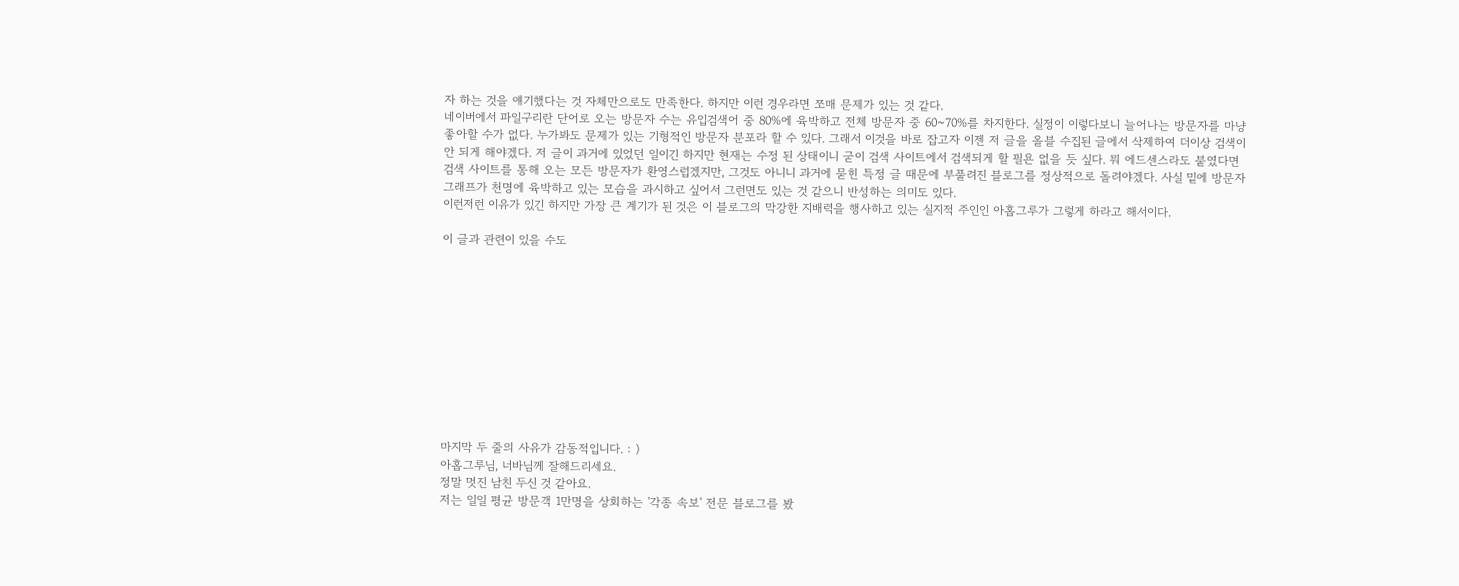자 하는 것을 얘기했다는 것 자체만으로도 만족한다. 하지만 이런 경우라면 쪼매 문제가 있는 것 같다.
네이버에서 파일구리란 단어로 오는 방문자 수는 유입검색어 중 80%에 육박하고 전체 방문자 중 60~70%를 차지한다. 실정이 이렇다보니 늘어나는 방문자를 마냥 좋아할 수가 없다. 누가봐도 문제가 있는 기형적인 방문자 분포라 할 수 있다. 그래서 이것을 바로 잡고자 이젠 저 글을 올블 수집된 글에서 삭제하여 더이상 검색이 안 되게 해야겠다. 저 글이 과거에 있었던 일이긴 하지만 현재는 수정 된 상태이니 굳이 검색 사이트에서 검색되게 할 필욘 없을 듯 싶다. 뭐 에드센스라도 붙였다면 검색 사이트를 통해 오는 모든 방문자가 환영스럽겠지만, 그것도 아니니 과거에 묻힌 특정 글 때문에 부풀려진 블로그를 정상적으로 돌려야겠다. 사실 밑에 방문자 그래프가 천명에 육박하고 있는 모습을 과시하고 싶어서 그런면도 있는 것 같으니 반성하는 의미도 있다.
이런저런 이유가 있긴 하지만 가장 큰 계기가 된 것은 이 블로그의 막강한 지배력을 행사하고 있는 실지적 주인인 아홉그루가 그렇게 하라고 해서이다.

이 글과 관련이 있을 수도











마지막 두 줄의 사유가 감동적입니다. : )
아홉그루님, 너바님께 잘해드리세요.
정말 멋진 남친 두신 것 같아요.
저는 일일 평균 방문객 1만명을 상회하는 '각종 속보' 전문 블로그를 봤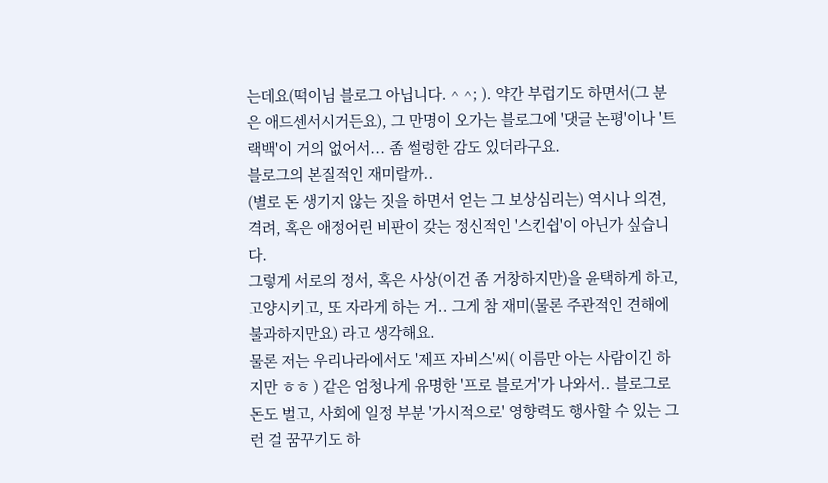는데요(떡이님 블로그 아닙니다. ^ ^; ). 약간 부럽기도 하면서(그 분은 애드센서시거든요), 그 만명이 오가는 블로그에 '댓글 논평'이나 '트랙백'이 거의 없어서... 좀 썰렁한 감도 있더라구요.
블로그의 본질적인 재미랄까..
(별로 돈 생기지 않는 짓을 하면서 얻는 그 보상심리는) 역시나 의견, 격려, 혹은 애정어린 비판이 갖는 정신적인 '스킨쉽'이 아닌가 싶습니다.
그렇게 서로의 정서, 혹은 사상(이건 좀 거창하지만)을 윤택하게 하고, 고양시키고, 또 자라게 하는 거.. 그게 참 재미(물론 주관적인 견해에 불과하지만요) 라고 생각해요.
물론 저는 우리나라에서도 '제프 자비스'씨( 이름만 아는 사람이긴 하지만 ㅎㅎ ) 같은 엄청나게 유명한 '프로 블로거'가 나와서.. 블로그로 돈도 벌고, 사회에 일정 부분 '가시적으로' 영향력도 행사할 수 있는 그런 걸 꿈꾸기도 하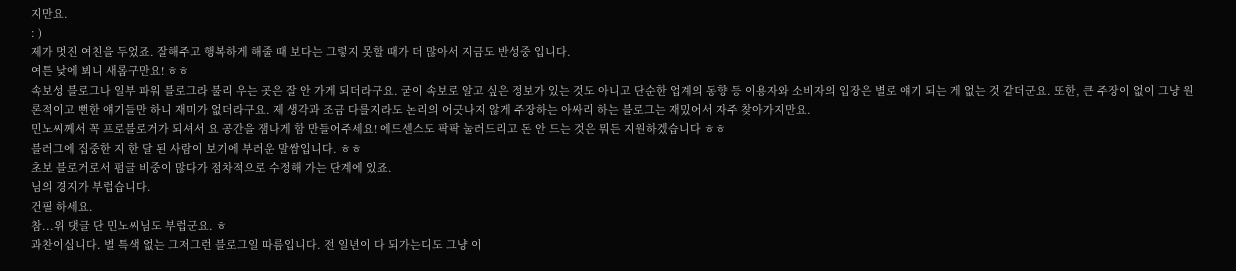지만요.
: )
제가 멋진 여친을 두었죠. 잘해주고 행복하게 해줄 때 보다는 그렇지 못할 때가 더 많아서 지금도 반성중 입니다.
여튼 낮에 뵈니 새롭구만요! ㅎㅎ
속보성 블로그나 일부 파워 블로그라 불리 우는 곳은 잘 안 가게 되더라구요. 굳이 속보로 알고 싶은 정보가 있는 것도 아니고 단순한 업계의 동향 등 이용자와 소비자의 입장은 별로 얘기 되는 게 없는 것 같더군요. 또한, 큰 주장이 없이 그냥 원론적이고 뻔한 얘기들만 하니 재미가 없더라구요. 제 생각과 조금 다를지라도 논리의 어긋나지 않게 주장하는 아싸리 하는 블로그는 재밌어서 자주 찾아가지만요.
민노씨께서 꼭 프로블로거가 되셔서 요 공간을 잼나게 함 만들어주세요! 에드센스도 팍팍 눌러드리고 돈 안 드는 것은 뭐든 지원하겠습니다 ㅎㅎ
블러그에 집중한 지 한 달 된 사람이 보기에 부러운 말쌈입니다. ㅎㅎ
초보 블로거로서 펌글 비중이 많다가 점차적으로 수정해 가는 단계에 있죠.
님의 경지가 부럽습니다.
건필 하세요.
참...위 댓글 단 민노씨님도 부럽군요. ㅎ
과찬이십니다. 별 특색 없는 그저그런 블로그일 따름입니다. 전 일년이 다 되가는디도 그냥 이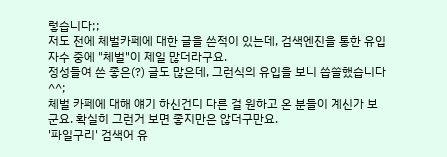렇습니다;;
저도 전에 체벌카페에 대한 글을 쓴적이 있는데, 검색엔진을 통한 유입자수 중에 "체벌"이 제일 많더라구요.
정성들여 쓴 좋은(?) 글도 많은데, 그런식의 유입을 보니 씁쓸했습니다^^;
체벌 카페에 대해 얘기 하신건디 다른 걸 원하고 온 분들이 계신가 보군요. 확실히 그런거 보면 좋지만은 않더구만요.
'파일구리' 검색어 유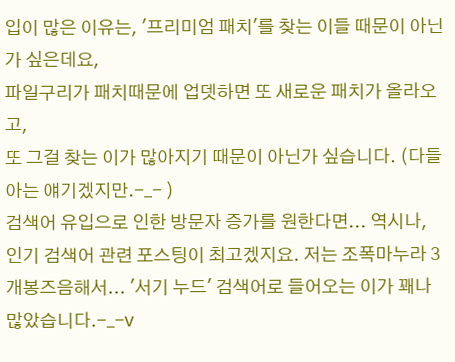입이 많은 이유는, '프리미엄 패치'를 찾는 이들 때문이 아닌가 싶은데요,
파일구리가 패치때문에 업뎃하면 또 새로운 패치가 올라오고,
또 그걸 찾는 이가 많아지기 때문이 아닌가 싶습니다. (다들 아는 얘기겠지만.-_- )
검색어 유입으로 인한 방문자 증가를 원한다면... 역시나, 인기 검색어 관련 포스팅이 최고겠지요. 저는 조폭마누라 3 개봉즈음해서... '서기 누드' 검색어로 들어오는 이가 꽤나 많았습니다.-_-v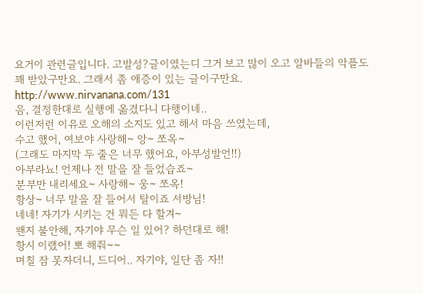요거이 관련글입니다. 고발성?글이였는디 그거 보고 많이 오고 알바들의 악플도 꽤 받았구만요. 그래서 좀 애증이 있는 글이구만요.
http://www.nirvanana.com/131
음, 결정한대로 실행에 옮겼다니 다행이네..
이런저런 이유로 오해의 소지도 있고 해서 마음 쓰였는데,
수고 했어, 여보야 사랑해~ 앙~ 쪼옥~
(그래도 마지막 두 줄은 너무 했어요, 아부성발언!!)
아부라뇨! 언제나 전 말을 잘 들었습죠~
분부만 내리세요~ 사랑해~ 웅~ 쪼옥!
항상~ 너무 말을 잘 들어서 탈이죠 서방님!
네네! 자기가 시키는 건 뭐든 다 할겨~
왠지 불안해, 자기야 무슨 일 있어? 하던대로 해!
항시 이랬어! 뽀 해줘~~
며칠 잠 못자더니, 드디어.. 자기야, 일단 좀 자!!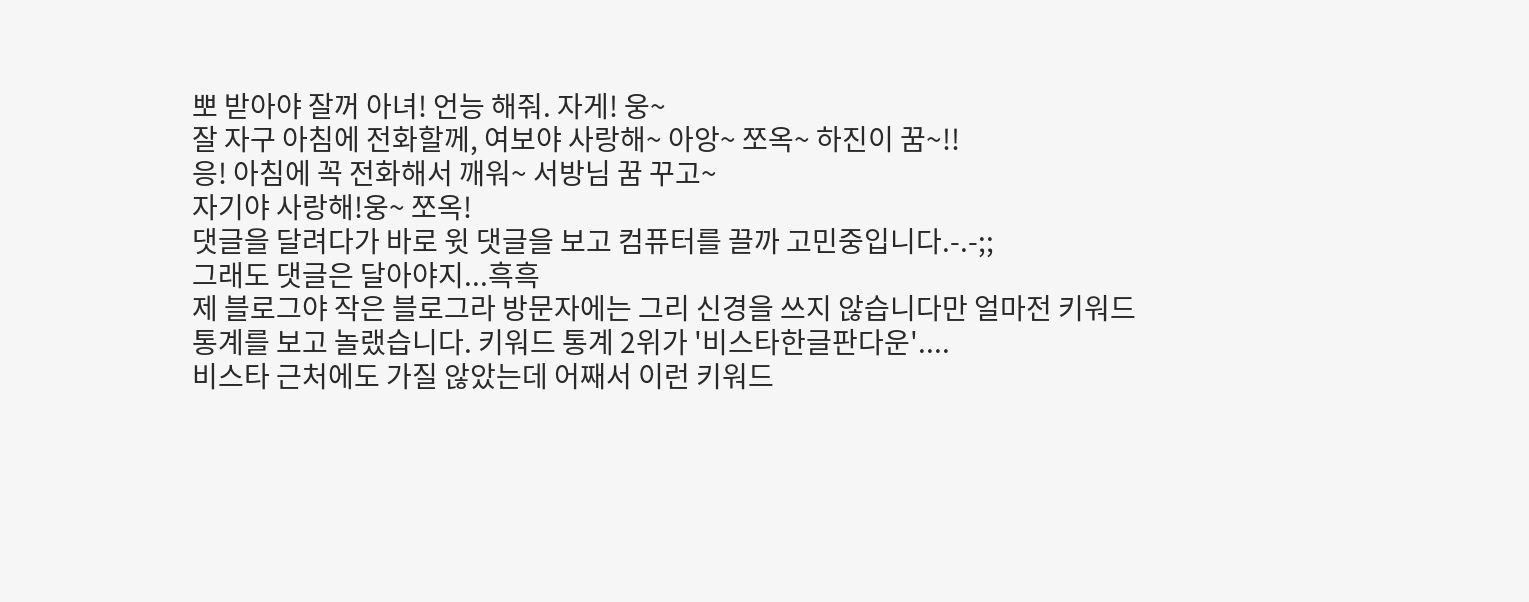뽀 받아야 잘꺼 아녀! 언능 해줘. 자게! 웅~
잘 자구 아침에 전화할께, 여보야 사랑해~ 아앙~ 쪼옥~ 하진이 꿈~!!
응! 아침에 꼭 전화해서 깨워~ 서방님 꿈 꾸고~
자기야 사랑해!웅~ 쪼옥!
댓글을 달려다가 바로 윗 댓글을 보고 컴퓨터를 끌까 고민중입니다.-.-;;
그래도 댓글은 달아야지...흑흑
제 블로그야 작은 블로그라 방문자에는 그리 신경을 쓰지 않습니다만 얼마전 키워드 통계를 보고 놀랬습니다. 키워드 통계 2위가 '비스타한글판다운'....
비스타 근처에도 가질 않았는데 어째서 이런 키워드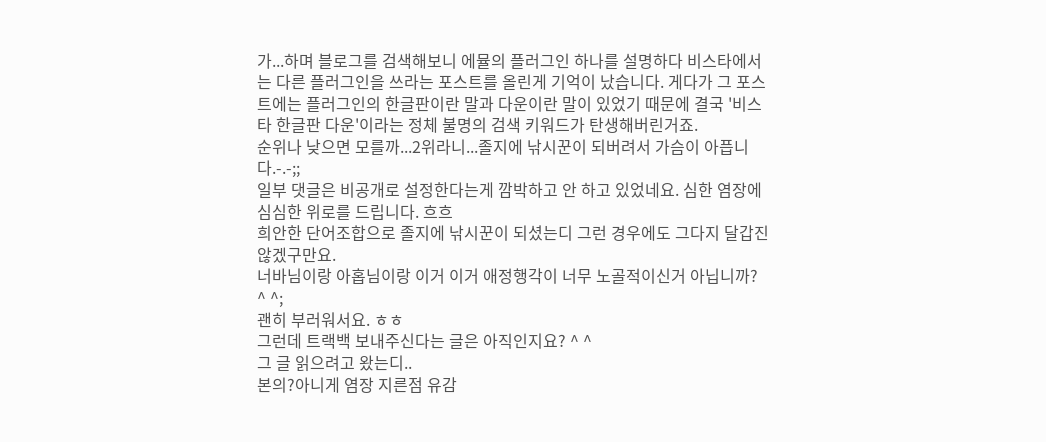가...하며 블로그를 검색해보니 에뮬의 플러그인 하나를 설명하다 비스타에서는 다른 플러그인을 쓰라는 포스트를 올린게 기억이 났습니다. 게다가 그 포스트에는 플러그인의 한글판이란 말과 다운이란 말이 있었기 때문에 결국 '비스타 한글판 다운'이라는 정체 불명의 검색 키워드가 탄생해버린거죠.
순위나 낮으면 모를까...2위라니...졸지에 낚시꾼이 되버려서 가슴이 아픕니다.-.-;;
일부 댓글은 비공개로 설정한다는게 깜박하고 안 하고 있었네요. 심한 염장에 심심한 위로를 드립니다. 흐흐
희안한 단어조합으로 졸지에 낚시꾼이 되셨는디 그런 경우에도 그다지 달갑진 않겠구만요.
너바님이랑 아홉님이랑 이거 이거 애정행각이 너무 노골적이신거 아닙니까? ^ ^;
괜히 부러워서요. ㅎㅎ
그런데 트랙백 보내주신다는 글은 아직인지요? ^ ^
그 글 읽으려고 왔는디..
본의?아니게 염장 지른점 유감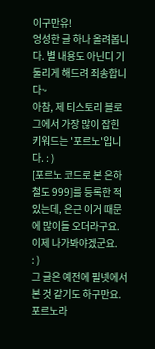이구만유!
엉성한 글 하나 올려봅니다. 별 내용도 아닌디 기둘리게 해드려 죄송합니다~
아참, 제 티스토리 블로그에서 가장 많이 잡힌 키워드는 '포르노'입니다. : )
[포르노 코드로 본 은하철도 999]를 등록한 적 있는데, 은근 이거 때문에 많이들 오더라구요.
이제 나가봐야겠군요.
: )
그 글은 예전에 필넷에서 본 것 같기도 하구만요. 포르노라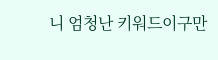니 엄청난 키워드이구만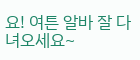요! 여튼 알바 잘 다녀오세요~